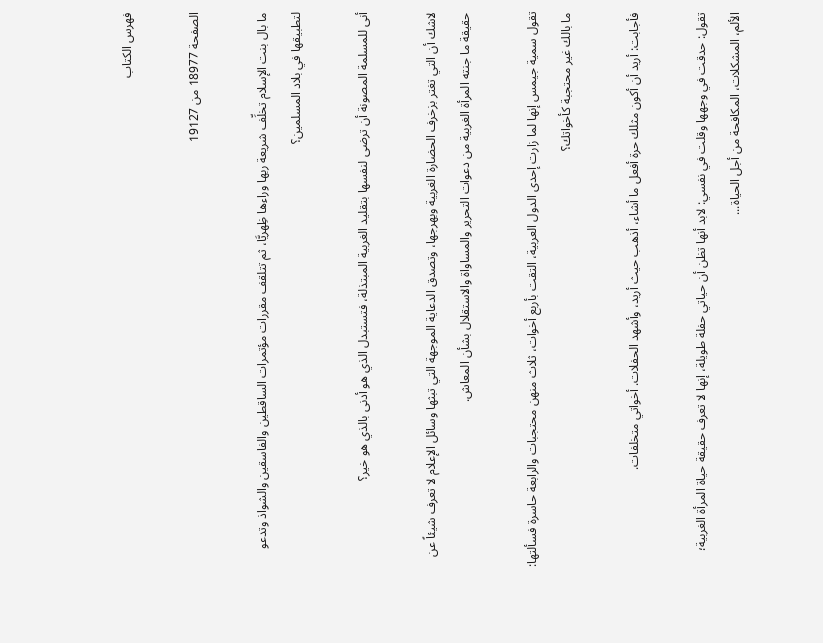فهرس الكتاب

الصفحة 18977 من 19127

ما بال بنت الإسلام تخلِّف شريعة ربها وراءها ظِهريَّا، ثم تتلقف مقررات مؤتمرات الساقطين والفاسقين والشواذ وتدعو لتطبيقها في بلاد المسلمين؟

أنى للمسلمة المصونة أن ترضى لنفسها بتقليد الغربية المبتذلة، فتستبدل الذي هو أدنى بالذي هو خير؟

لاشك أن التي تغتر بزخرف الحضارة الغربية وبهرجها، وتصدق الدعاية الموجهة التي تبثها وسائل الإعلام لا تعرف شيئاً عن حقيقة ما جنته المرأة الغربية من دعوات التحرير والمساواة والاستقلال بشأن المعاش.

تقول سمية جيمس إنها لما زارت إحدى الدول العربية، التقت بأربع أخوات، ثلاث منهن محتجبات والرابعة حاسرة فسألتها: ما بالك غير محتجبة كأخواتك؟

فأجابت: أريد أن أكون مثلك حرة أفعل ما أشاء، أذهب حيث أريد، وأشهد الحفلات. أخواتي متخلفات.

تقول: حدقت في وجهها وقلت في نفسي: لابد أنها تظن أن حياتي حفلة طويلة، إنها لا تعرف حقيقة حياة المرأة الغربية؛ الألم، المشكلات، المكافحة من أجل الحياة...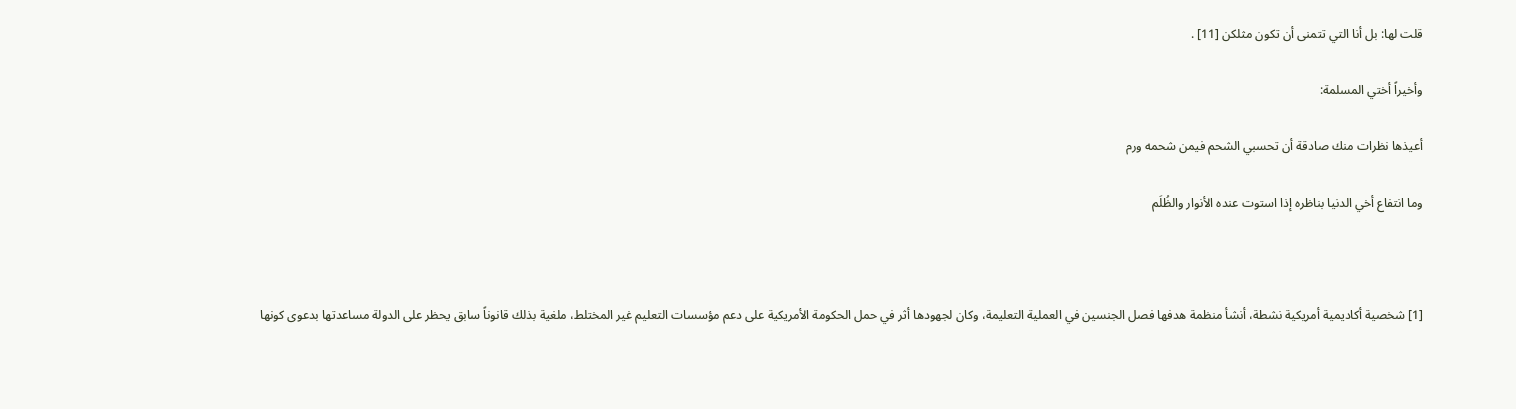قلت لها: بل أنا التي تتمنى أن تكون مثلكن [11] .

وأخيراً أختي المسلمة:

أعيذها نظرات منك صادقة أن تحسبي الشحم فيمن شحمه ورم

وما انتفاع أخي الدنيا بناظره إذا استوت عنده الأنوار والظُلَم



[1] شخصية أكاديمية أمريكية نشطة، أنشأ منظمة هدفها فصل الجنسين في العملية التعليمة، وكان لجهودها أثر في حمل الحكومة الأمريكية على دعم مؤسسات التعليم غير المختلط، ملغية بذلك قانوناً سابق يحظر على الدولة مساعدتها بدعوى كونها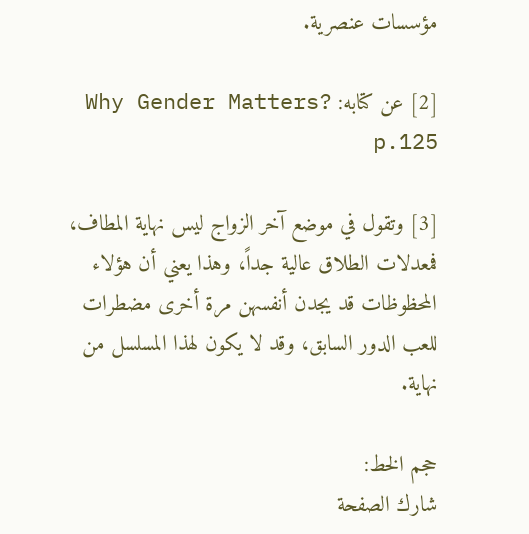مؤسسات عنصرية.

[2] عن كتابه: Why Gender Matters? p.125

[3] وتقول في موضع آخر الزواج ليس نهاية المطاف، فمعدلات الطلاق عالية جداً، وهذا يعني أن هؤلاء المحظوظات قد يجدن أنفسهن مرة أخرى مضطرات للعب الدور السابق، وقد لا يكون لهذا المسلسل من نهاية.

حجم الخط:
شارك الصفحة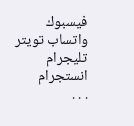فيسبوك واتساب تويتر تليجرام انستجرام
. . .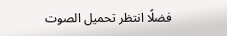فضلًا انتظر تحميل الصوت